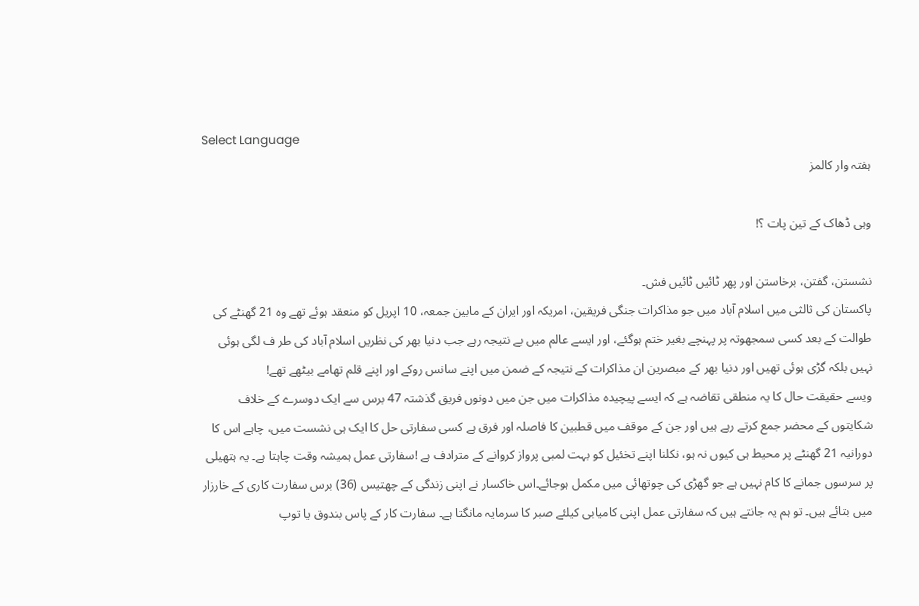Select Language
ہفتہ وار کالمز

وہی ڈھاک کے تین پات ؟!

نشستن، گفتن، برخاستن اور پھر ٹائیں ٹائیں فش۔
پاکستان کی ثالثی میں اسلام آباد میں جو مذاکرات جنگی فریقین، امریکہ اور ایران کے مابین جمعہ، 10 اپریل کو منعقد ہوئے تھے وہ 21 گھنٹے کی طوالت کے بعد کسی سمجھوتہ پر پہنچے بغیر ختم ہوگئے، اور ایسے عالم میں بے نتیجہ رہے جب دنیا بھر کی نظریں اسلام آباد کی طر ف لگی ہوئی نہیں بلکہ گڑی ہوئی تھیں اور دنیا بھر کے مبصرین ان مذاکرات کے نتیجہ کے ضمن میں اپنے سانس روکے اور اپنے قلم تھامے بیٹھے تھے!
ویسے حقیقت حال کا یہ منطقی تقاضہ ہے کہ ایسے پیچیدہ مذاکرات میں جن میں دونوں فریق گذشتہ 47 برس سے ایک دوسرے کے خلاف شکایتوں کے محضر جمع کرتے رہے ہیں اور جن کے موقف میں قطبین کا فاصلہ اور فرق ہے کسی سفارتی حل کا ایک ہی نشست میں، چاہے اس کا دورانیہ 21 گھنٹے پر محیط ہی کیوں نہ ہو، نکلنا اپنے تخئیل کو بہت لمبی پرواز کروانے کے مترادف ہے !سفارتی عمل ہمیشہ وقت چاہتا ہے۔ یہ ہتھیلی پر سرسوں جمانے کا کام نہیں ہے جو گھڑی کی چوتھائی میں مکمل ہوجائے۔اس خاکسار نے اپنی زندگی کے چھتیس (36) برس سفارت کاری کے خارزار میں بتائے ہیں۔ تو ہم یہ جانتے ہیں کہ سفارتی عمل اپنی کامیابی کیلئے صبر کا سرمایہ مانگتا ہے۔ سفارت کار کے پاس بندوق یا توپ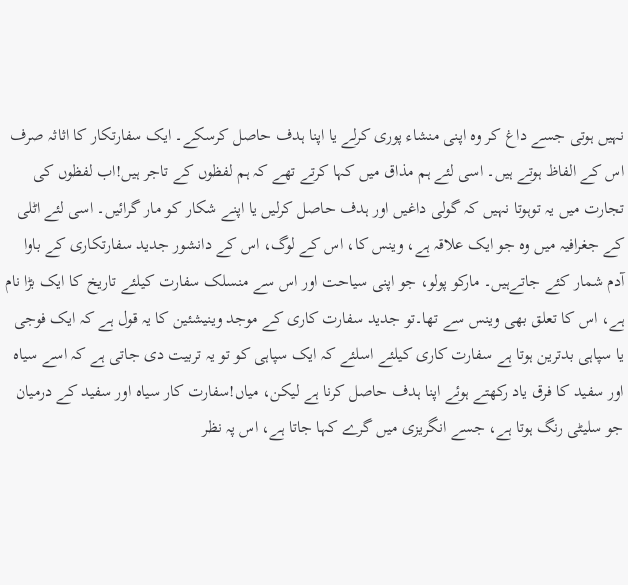نہیں ہوتی جسے داغ کر وہ اپنی منشاء پوری کرلے یا اپنا ہدف حاصل کرسکے۔ ایک سفارتکار کا اثاثہ صرف اس کے الفاظ ہوتے ہیں۔ اسی لئے ہم مذاق میں کہا کرتے تھے کہ ہم لفظوں کے تاجر ہیں!اب لفظوں کی تجارت میں یہ توہوتا نہیں کہ گولی داغیں اور ہدف حاصل کرلیں یا اپنے شکار کو مار گرائیں۔ اسی لئے اٹلی کے جغرافیہ میں وہ جو ایک علاقہ ہے، وینس کا، اس کے لوگ، اس کے دانشور جدید سفارتکاری کے باوا آدم شمار کئے جاتےہیں۔ مارکو پولو، جو اپنی سیاحت اور اس سے منسلک سفارت کیلئے تاریخ کا ایک بڑا نام ہے، اس کا تعلق بھی وینس سے تھا۔تو جدید سفارت کاری کے موجد وینیشئین کا یہ قول ہے کہ ایک فوجی یا سپاہی بدترین ہوتا ہے سفارت کاری کیلئے اسلئے کہ ایک سپاہی کو تو یہ تربیت دی جاتی ہے کہ اسے سیاہ اور سفید کا فرق یاد رکھتے ہوئے اپنا ہدف حاصل کرنا ہے لیکن، میاں!سفارت کار سیاہ اور سفید کے درمیان جو سلیٹی رنگ ہوتا ہے، جسے انگریزی میں گرے کہا جاتا ہے، اس پہ نظر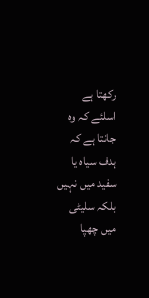رکھتا ہے اسلئے کہ وہ جانتا ہے کہ ہدف سیاہ یا سفید میں نہیں بلکہ سلیٹی میں چھپا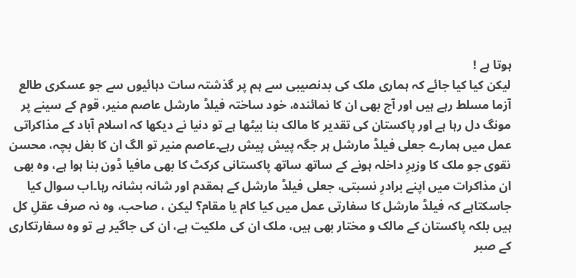ہوتا ہے !
لیکن کیا کیا جائے کہ ہماری ملک کی بدنصیبی سے ہم پر گذشتہ سات دہائیوں سے جو عسکری طالع آزما مسلط رہے ہیں اور آج بھی ان کا نمائندہ، خود ساختہ فیلڈ مارشل عاصم منیر، قوم کے سینے پر مونگ دل رہا ہے اور پاکستان کی تقدیر کا مالک بنا بیٹھا ہے تو دنیا نے دیکھا کہ اسلام آباد کے مذاکراتی عمل میں ہمارے جعلی فیلڈ مارشل ہر جگہ پیش پیش رہے۔عاصم منیر تو الگ ان کا بغل بچہ، محسن نقوی جو ملک کا وزیرِ داخلہ ہونے کے ساتھ ساتھ پاکستانی کرکٹ کا بھی مافیا ڈون بنا ہوا ہے، وہ بھی ان مذاکرات میں اپنے برادرِ نسبتی، جعلی فیلڈ مارشل کے ہمقدم اور شانہ بشانہ رہا۔اب سوال کیا جاسکتاہے کہ فیلڈ مارشل کا سفارتی عمل میں کیا کام یا مقام؟ لیکن ، صاحب، وہ نہ صرف عقلِ کل ہیں بلکہ پاکستان کے مالک و مختار بھی ہیں، ملک ان کی ملکیت ہے، ان کی جاگیر ہے تو وہ سفارتکاری کے صبر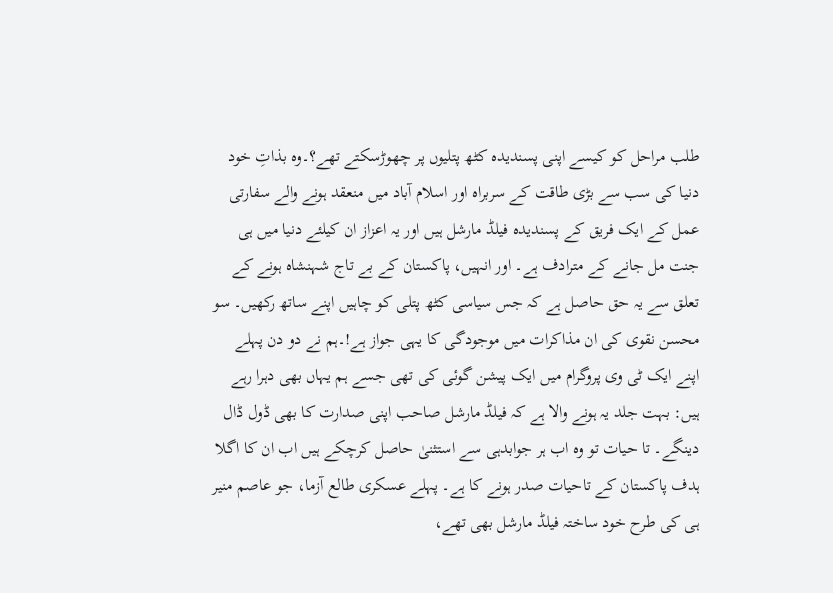طلب مراحل کو کیسے اپنی پسندیدہ کٹھ پتلیوں پر چھوڑسکتے تھے؟۔وہ بذاتِ خود دنیا کی سب سے بڑی طاقت کے سربراہ اور اسلام آباد میں منعقد ہونے والے سفارتی عمل کے ایک فریق کے پسندیدہ فیلڈ مارشل ہیں اور یہ اعزاز ان کیلئے دنیا میں ہی جنت مل جانے کے مترادف ہے۔ اور انہیں، پاکستان کے بے تاج شہنشاہ ہونے کے تعلق سے یہ حق حاصل ہے کہ جس سیاسی کٹھ پتلی کو چاہیں اپنے ساتھ رکھیں۔ سو محسن نقوی کی ان مذاکرات میں موجودگی کا یہی جواز ہے!۔ہم نے دو دن پہلے اپنے ایک ٹی وی پروگرام میں ایک پیشن گوئی کی تھی جسے ہم یہاں بھی دہرا رہے ہیں: بہت جلد یہ ہونے والا ہے کہ فیلڈ مارشل صاحب اپنی صدارت کا بھی ڈول ڈال دینگے۔ تا حیات تو وہ اب ہر جوابدہی سے استثنیٰ حاصل کرچکے ہیں اب ان کا اگلا ہدف پاکستان کے تاحیات صدر ہونے کا ہے۔ پہلے عسکری طالع آزما، جو عاصم منیر ہی کی طرح خود ساختہ فیلڈ مارشل بھی تھے،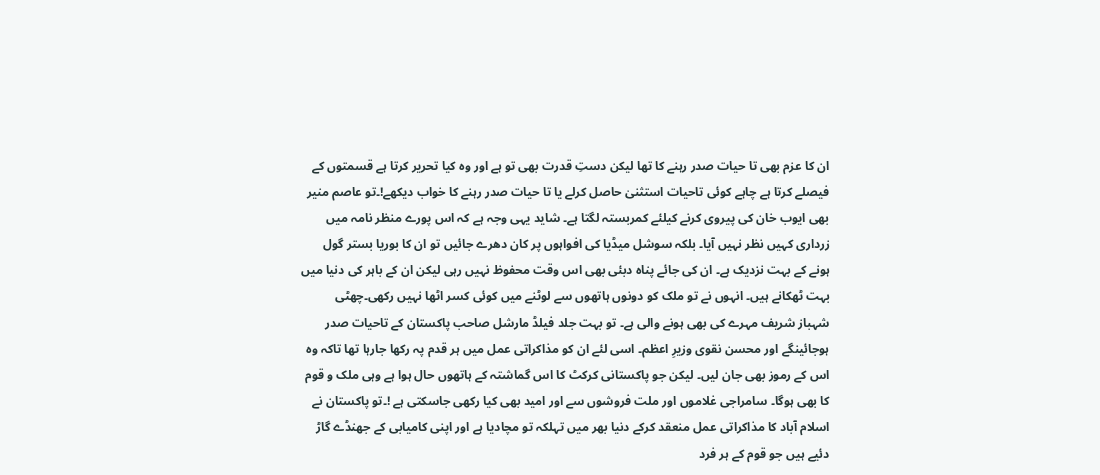ان کا عزم بھی تا حیات صدر رہنے کا تھا لیکن دستِ قدرت بھی تو ہے اور وہ کیا تحریر کرتا ہے قسمتوں کے فیصلے کرتا ہے چاہے کوئی تاحیات استثنیٰ حاصل کرلے یا تا حیات صدر رہنے کا خواب دیکھے!۔تو عاصم منیر بھی ایوب خان کی پیروی کرنے کیلئے کمربستہ لگتا ہے۔ شاید یہی وجہ ہے کہ اس پورے منظر نامہ میں زرداری کہیں نظر نہیں آیا۔ بلکہ سوشل میڈیا کی افواہوں پر کان دھرے جائیں تو ان کا بوریا بستر گول ہونے کے بہت نزدیک ہے۔ ان کی جائے پناہ دبئی بھی اس وقت محفوظ نہیں رہی لیکن ان کے باہر کی دنیا میں بہت ٹھکانے ہیں۔ انہوں نے تو ملک کو دونوں ہاتھوں سے لوٹنے میں کوئی کسر اٹھا نہیں رکھی۔چھٹی شہباز شریف مہرے کی بھی ہونے والی ہے۔ تو بہت جلد فیلڈ مارشل صاحب پاکستان کے تاحیات صدر ہوجائینگے اور محسن نقوی وزیرِ اعظم۔ اسی لئے ان کو مذاکراتی عمل میں ہر قدم پہ رکھا جارہا تھا تاکہ وہ اس کے رموز بھی جان لیں۔ لیکن جو پاکستانی کرکٹ کا اس گماشتہ کے ہاتھوں حال ہوا ہے وہی ملک و قوم کا بھی ہوگا۔ سامراجی غلاموں اور ملت فروشوں سے اور امید بھی کیا رکھی جاسکتی ہے !۔تو پاکستان نے اسلام آباد کا مذاکراتی عمل منعقد کرکے دنیا بھر میں تہلکہ تو مچادیا ہے اور اپنی کامیابی کے جھنڈے گاڑ دئیے ہیں جو قوم کے ہر فرد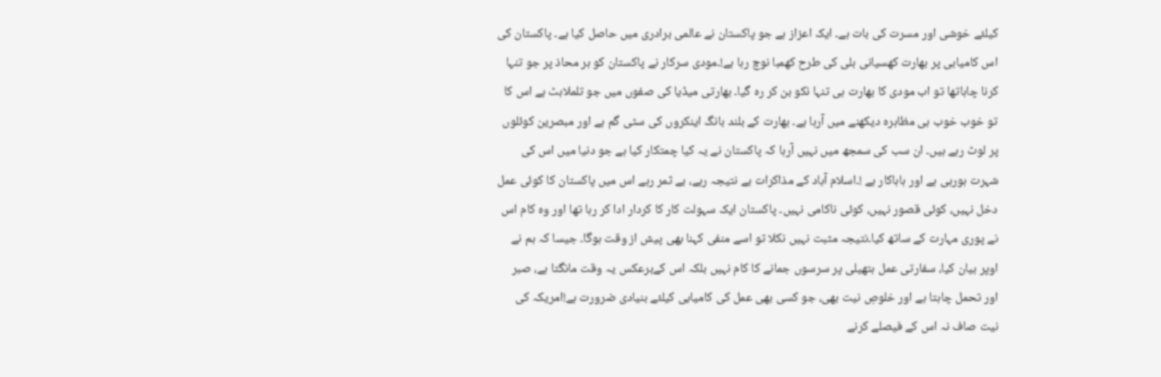کیلئے خوشی اور مسرت کی بات ہے۔ ایک اعزاز ہے جو پاکستان نے عالمی برادری میں حاصل کیا ہے۔ پاکستان کی اس کامیابی پر بھارت کھسیانی بلی کی طرح کھمبا نوچ رہا ہے!۔مودی سرکار نے پاکستان کو ہر محاذ پر جو تنہا کرنا چاہاتھا تو اب مودی کا بھارت ہی تنہا نکو بن کر رہ گیا۔ بھارتی میڈیا کی صفوں میں جو تلملاہٹ ہے اس کا تو خوب خوب ہی مظاہرہ دیکھنے میں آرہا ہے۔ بھارت کے بلند بانگ اینکروں کی سٹی گم ہے اور مبصرین کوئلوں پر لوٹ رہے ہیں۔ ان سب کی سمجھ میں نہیں آرہا کہ پاکستان نے یہ کیا چمتکار کیا ہے جو دنیا میں اس کی شہرت ہورہی ہے اور ہاہاکار ہے !۔اسلام آباد کے مذاکرات بے نتیجہ رہے، بے ثمر رہے اس میں پاکستان کا کوئی عمل دخل نہیں، کوئی قصور نہیں، کوئی ناکامی نہیں۔ پاکستان ایک سہولت کار کا کردار ادا کر رہا تھا اور وہ کام اس نے پوری مہارت کے ساتھ کیا۔نتیجہ مثبت نہیں نکلا تو اسے منفی کہنا بھی پیش از وقت ہوگا۔ جیسا کہ ہم نے اوپر بیان کیا، سفارتی عمل ہتھیلی پر سرسوں جمانے کا کام نہیں بلکہ اس کےبرعکس یہ وقت مانگتا ہے، صبر اور تحمل چاہتا ہے اور خلوصِ نیت بھی، جو کسی بھی عمل کی کامیابی کیلئے بنیادی ضرورت ہے!امریکہ کی نیت صاف نہ اس کے فیصلے کرنے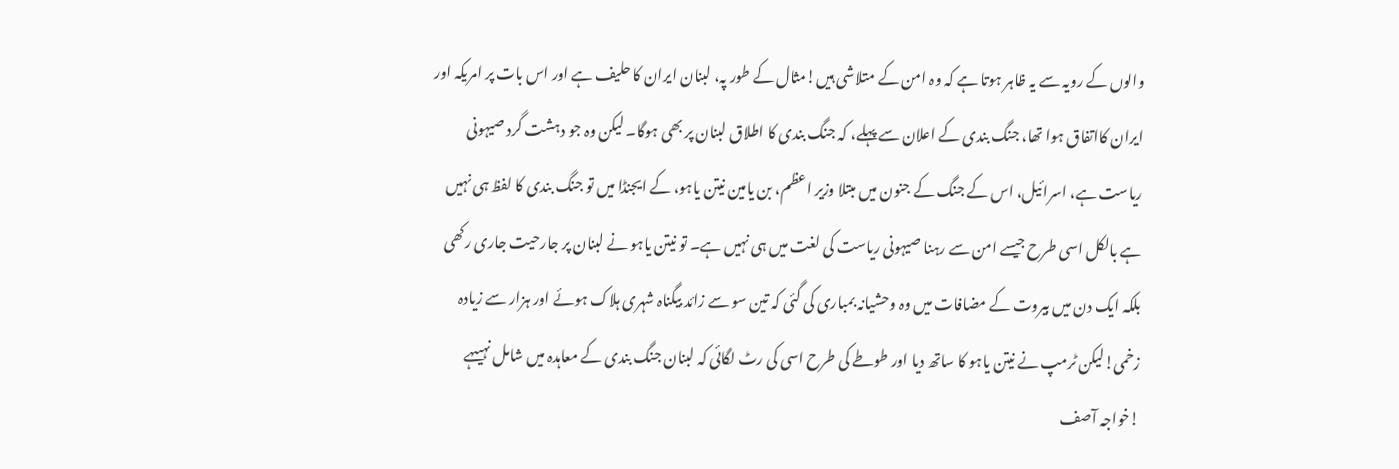والوں کے رویہ سے یہ ظاہر ہوتا ہے کہ وہ امن کے متلاشی ہیں!مثال کے طور پہ، لبنان ایران کا حلیف ہے اور اس بات پر امریکہ اور ایران کااتفاق ہوا تھا، جنگ بندی کے اعلان سے پہلے، کہ جنگ بندی کا اطلاق لبنان پر بھی ہوگا۔ لیکن وہ جو دہشت گرد صیہونی ریاست ہے، اسرائیل، اس کے جنگ کے جنون میں مبتلا وزیر اعظم، بن یامین نیتن یاہو، کے ایجنڈا میں تو جنگ بندی کا لفظ ہی نہیں ہے بالکل اسی طرح جیسے امن سے رہنا صیہونی ریاست کی لغت میں ہی نہیں ہے۔ تو نیتن یاہو نے لبنان پر جارحیت جاری رکھی بلکہ ایک دن میں بیروت کے مضافات میں وہ وحشیانہ بمباری کی گئی کہ تین سو سے زائد بیگناہ شہری ہلاک ہوئے اور ہزار سے زیادہ زخمی!لیکن ٹرمپ نے نیتن یاہو کا ساتھ دیا اور طوطے کی طرح اسی کی رٹ لگائی کہ لبنان جنگ بندی کے معاہدہ میں شامل نہیںہے !خواجہ آصف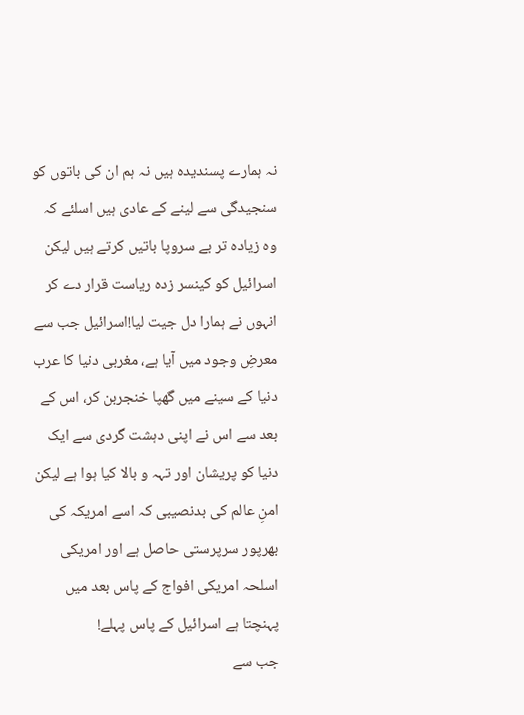نہ ہمارے پسندیدہ ہیں نہ ہم ان کی باتوں کو سنجیدگی سے لینے کے عادی ہیں اسلئے کہ وہ زیادہ تر بے سروپا باتیں کرتے ہیں لیکن اسرائیل کو کینسر زدہ ریاست قرار دے کر انہوں نے ہمارا دل جیت لیا!اسرائیل جب سے معرضِ وجود میں آیا ہے، مغربی دنیا کا عرب دنیا کے سینے میں گھپا خنجربن کر، اس کے بعد سے اس نے اپنی دہشت گردی سے ایک دنیا کو پریشان اور تہہ و بالا کیا ہوا ہے لیکن امنِ عالم کی بدنصیبی کہ اسے امریکہ کی بھرپور سرپرستی حاصل ہے اور امریکی اسلحہ امریکی افواج کے پاس بعد میں پہنچتا ہے اسرائیل کے پاس پہلے!
جب سے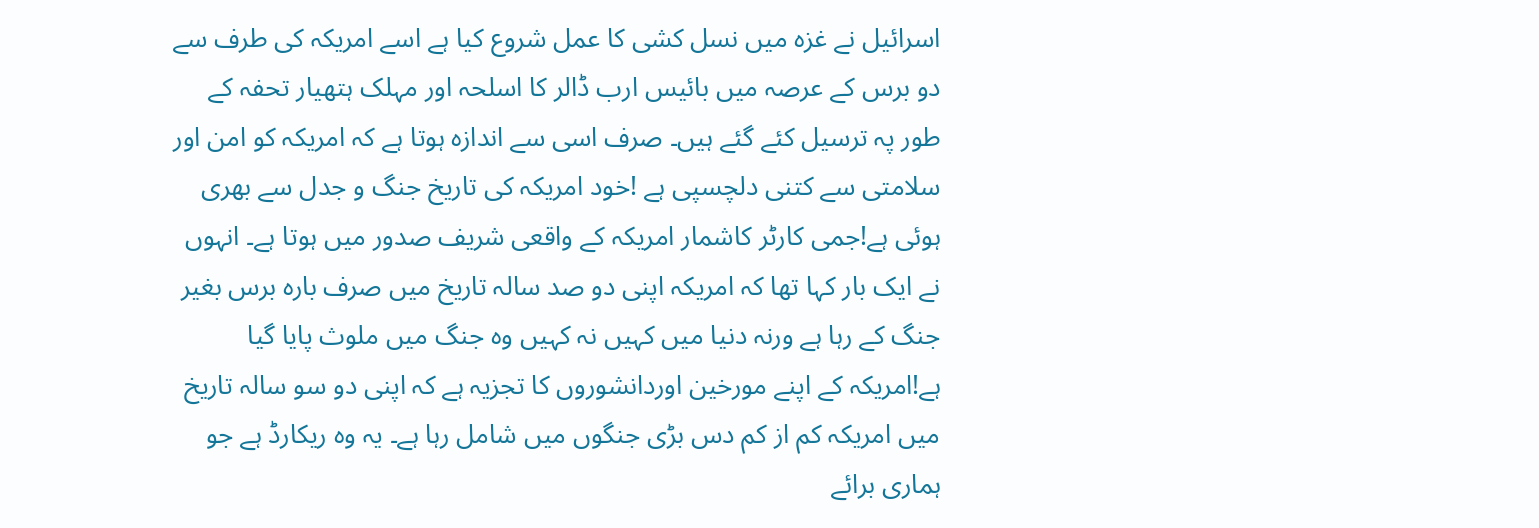اسرائیل نے غزہ میں نسل کشی کا عمل شروع کیا ہے اسے امریکہ کی طرف سے دو برس کے عرصہ میں بائیس ارب ڈالر کا اسلحہ اور مہلک ہتھیار تحفہ کے طور پہ ترسیل کئے گئے ہیں۔ صرف اسی سے اندازہ ہوتا ہے کہ امریکہ کو امن اور سلامتی سے کتنی دلچسپی ہے !خود امریکہ کی تاریخ جنگ و جدل سے بھری ہوئی ہے!جمی کارٹر کاشمار امریکہ کے واقعی شریف صدور میں ہوتا ہے۔ انہوں نے ایک بار کہا تھا کہ امریکہ اپنی دو صد سالہ تاریخ میں صرف بارہ برس بغیر جنگ کے رہا ہے ورنہ دنیا میں کہیں نہ کہیں وہ جنگ میں ملوث پایا گیا ہے!امریکہ کے اپنے مورخین اوردانشوروں کا تجزیہ ہے کہ اپنی دو سو سالہ تاریخ میں امریکہ کم از کم دس بڑی جنگوں میں شامل رہا ہے۔ یہ وہ ریکارڈ ہے جو ہماری برائے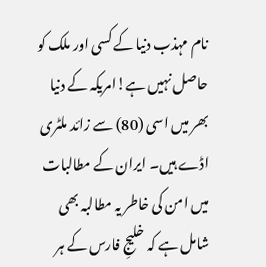نام مہذب دنیا کے کسی اور ملک کو حاصل نہیں ہے!امریکہ کے دنیا بھر میں اسی (80) سے زائد ملٹری اڈے ہیں۔ ایران کے مطالبات میں امن کی خاطر یہ مطالبہ بھی شامل ہے کہ خلیجِ فارس کے ہر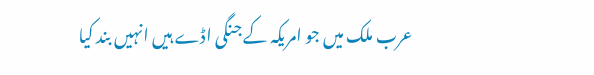عرب ملک میں جو امریکہ کے جنگی اڈے ہیں انہیں بند کیا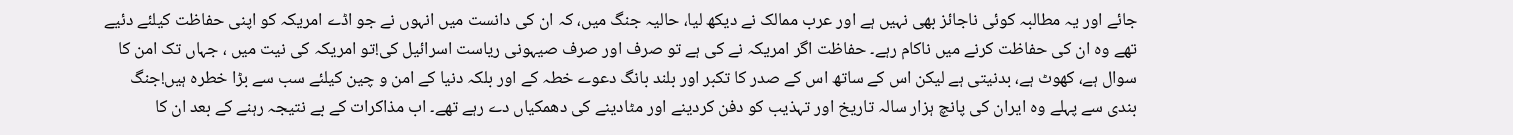جائے اور یہ مطالبہ کوئی ناجائز بھی نہیں ہے اور عرب ممالک نے دیکھ لیا، حالیہ جنگ میں، کہ ان کی دانست میں انہوں نے جو اڈے امریکہ کو اپنی حفاظت کیلئے دئیے تھے وہ ان کی حفاظت کرنے میں ناکام رہے۔ حفاظت اگر امریکہ نے کی ہے تو صرف اور صرف صیہونی ریاست اسرائیل کی!تو امریکہ کی نیت میں ، جہاں تک امن کا سوال ہے، کھوٹ ہے، بدنیتی ہے لیکن اس کے ساتھ اس کے صدر کا تکبر اور بلند بانگ دعوے خطہ کے اور بلکہ دنیا کے امن و چین کیلئے سب سے بڑا خطرہ ہیں!جنگ بندی سے پہلے وہ ایران کی پانچ ہزار سالہ تاریخ اور تہذیب کو دفن کردینے اور مٹادینے کی دھمکیاں دے رہے تھے۔ اب مذاکرات کے بے نتیجہ رہنے کے بعد ان کا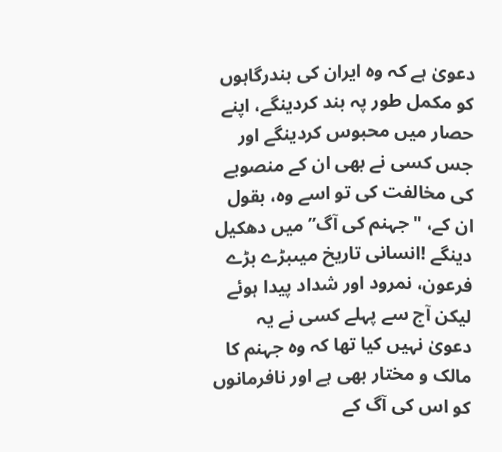دعویٰ ہے کہ وہ ایران کی بندرگاہوں کو مکمل طور پہ بند کردینگے، اپنے حصار میں محبوس کردینگے اور جس کسی نے بھی ان کے منصوبے کی مخالفت کی تو اسے وہ، بقول ان کے، "جہنم کی آگ” میں دھکیل دینگے !انسانی تاریخ میںبڑے بڑے فرعون، نمرود اور شداد پیدا ہوئے لیکن آج سے پہلے کسی نے یہ دعویٰ نہیں کیا تھا کہ وہ جہنم کا مالک و مختار بھی ہے اور نافرمانوں کو اس کی آگ کے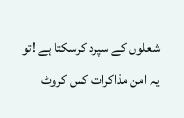شعلوں کے سپرد کرسکتا ہے !تو یہ امن مذاکرات کس کروٹ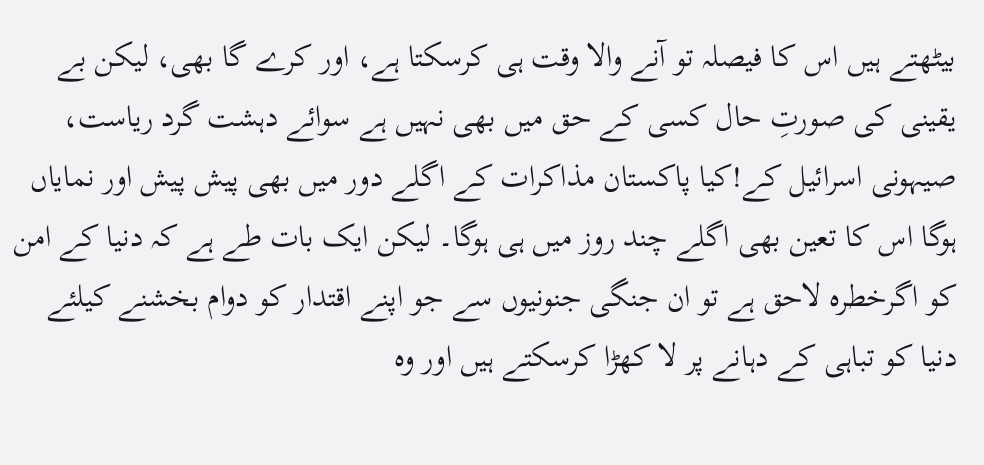بیٹھتے ہیں اس کا فیصلہ تو آنے والا وقت ہی کرسکتا ہے، اور کرے گا بھی، لیکن بے یقینی کی صورتِ حال کسی کے حق میں بھی نہیں ہے سوائے دہشت گرد ریاست، صیہونی اسرائیل کے!کیا پاکستان مذاکرات کے اگلے دور میں بھی پیش پیش اور نمایاں ہوگا اس کا تعین بھی اگلے چند روز میں ہی ہوگا۔ لیکن ایک بات طے ہے کہ دنیا کے امن کو اگرخطرہ لاحق ہے تو ان جنگی جنونیوں سے جو اپنے اقتدار کو دوام بخشنے کیلئے دنیا کو تباہی کے دہانے پر لا کھڑا کرسکتے ہیں اور وہ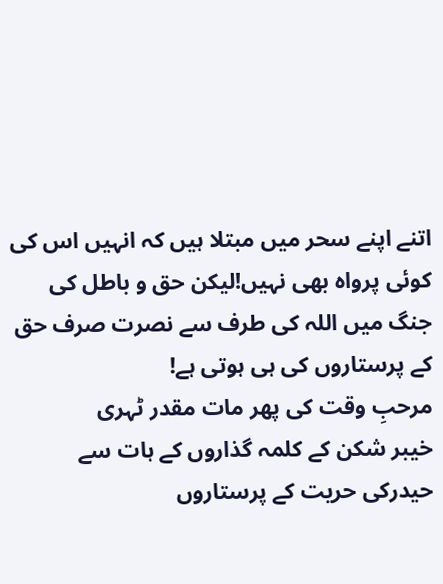اتنے اپنے سحر میں مبتلا ہیں کہ انہیں اس کی کوئی پرواہ بھی نہیں!لیکن حق و باطل کی جنگ میں اللہ کی طرف سے نصرت صرف حق کے پرستاروں کی ہی ہوتی ہے!
مرحبِ وقت کی پھر مات مقدر ٹہری
خیبر شکن کے کلمہ گذاروں کے ہات سے
حیدرکی حریت کے پرستاروں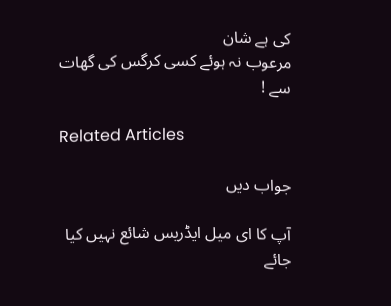کی ہے شان
مرعوب نہ ہوئے کسی کرگس کی گھات سے !

Related Articles

جواب دیں

آپ کا ای میل ایڈریس شائع نہیں کیا جائے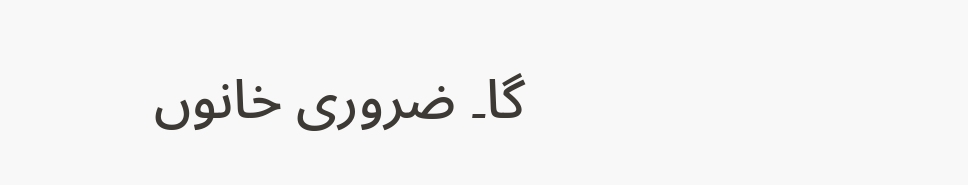گا۔ ضروری خانوں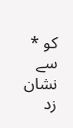کو * سے نشان زد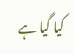کیا گیا ہے